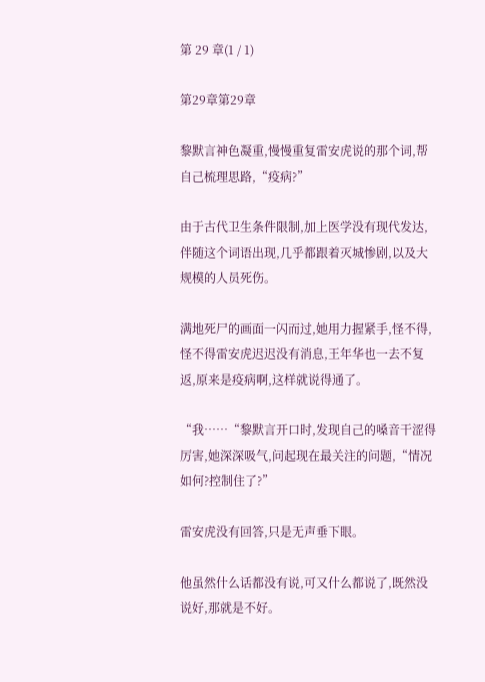第 29 章(1 / 1)

第29章第29章

黎默言神色凝重,慢慢重复雷安虎说的那个词,帮自己梳理思路,“疫病?”

由于古代卫生条件限制,加上医学没有现代发达,伴随这个词语出现,几乎都跟着灭城惨剧,以及大规模的人员死伤。

满地死尸的画面一闪而过,她用力握紧手,怪不得,怪不得雷安虎迟迟没有消息,王年华也一去不复返,原来是疫病啊,这样就说得通了。

“我……“黎默言开口时,发现自己的嗓音干涩得厉害,她深深吸气,问起现在最关注的问题,“情况如何?控制住了?”

雷安虎没有回答,只是无声垂下眼。

他虽然什么话都没有说,可又什么都说了,既然没说好,那就是不好。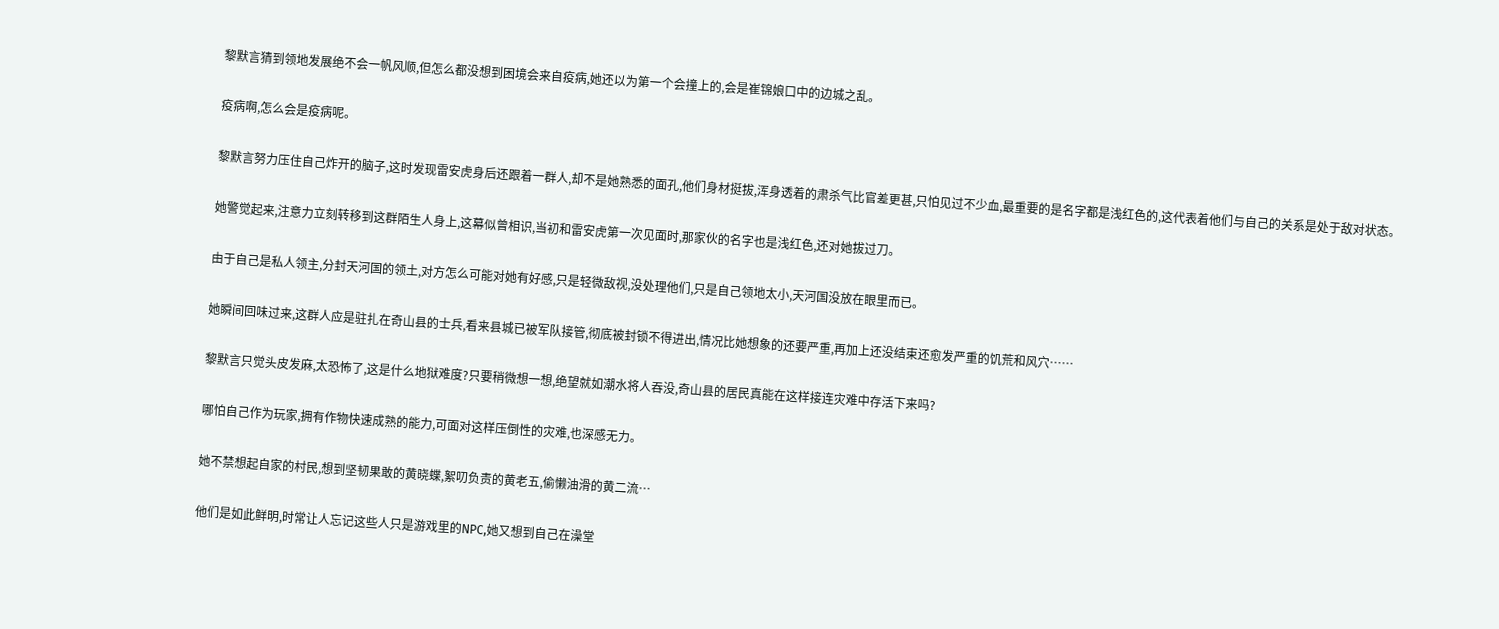黎默言猜到领地发展绝不会一帆风顺,但怎么都没想到困境会来自疫病,她还以为第一个会撞上的,会是崔锦娘口中的边城之乱。

疫病啊,怎么会是疫病呢。

黎默言努力压住自己炸开的脑子,这时发现雷安虎身后还跟着一群人,却不是她熟悉的面孔,他们身材挺拔,浑身透着的肃杀气比官差更甚,只怕见过不少血,最重要的是名字都是浅红色的,这代表着他们与自己的关系是处于敌对状态。

她警觉起来,注意力立刻转移到这群陌生人身上,这幕似曾相识,当初和雷安虎第一次见面时,那家伙的名字也是浅红色,还对她拔过刀。

由于自己是私人领主,分封天河国的领土,对方怎么可能对她有好感,只是轻微敌视,没处理他们,只是自己领地太小,天河国没放在眼里而已。

她瞬间回味过来,这群人应是驻扎在奇山县的士兵,看来县城已被军队接管,彻底被封锁不得进出,情况比她想象的还要严重,再加上还没结束还愈发严重的饥荒和风穴……

黎默言只觉头皮发麻,太恐怖了,这是什么地狱难度?只要稍微想一想,绝望就如潮水将人吞没,奇山县的居民真能在这样接连灾难中存活下来吗?

哪怕自己作为玩家,拥有作物快速成熟的能力,可面对这样压倒性的灾难,也深感无力。

她不禁想起自家的村民,想到坚韧果敢的黄晓蝶,絮叨负责的黄老五,偷懒油滑的黄二流…

他们是如此鲜明,时常让人忘记这些人只是游戏里的NPC,她又想到自己在澡堂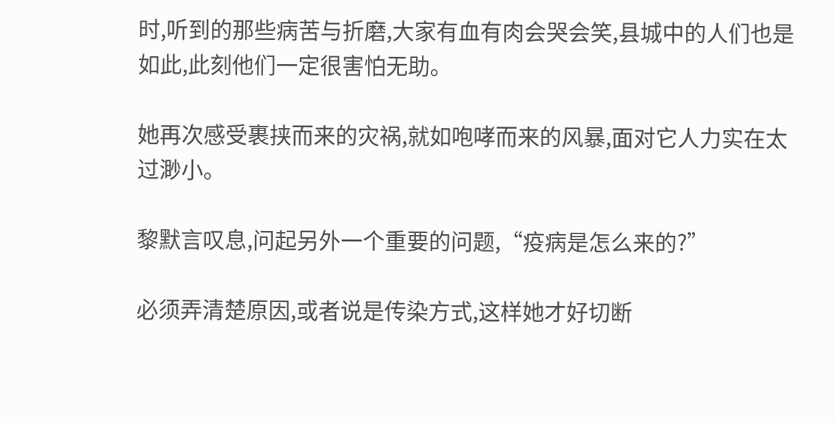时,听到的那些病苦与折磨,大家有血有肉会哭会笑,县城中的人们也是如此,此刻他们一定很害怕无助。

她再次感受裹挟而来的灾祸,就如咆哮而来的风暴,面对它人力实在太过渺小。

黎默言叹息,问起另外一个重要的问题,“疫病是怎么来的?”

必须弄清楚原因,或者说是传染方式,这样她才好切断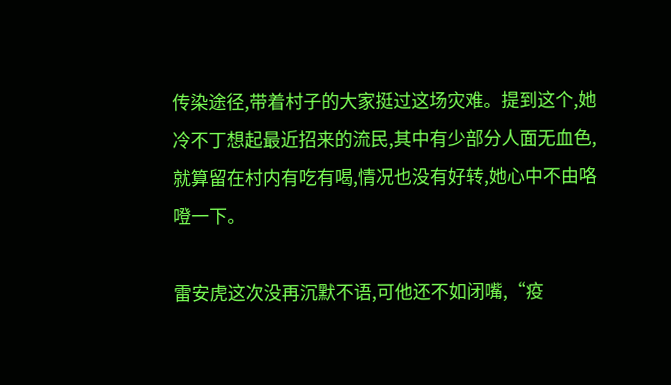传染途径,带着村子的大家挺过这场灾难。提到这个,她冷不丁想起最近招来的流民,其中有少部分人面无血色,就算留在村内有吃有喝,情况也没有好转,她心中不由咯噔一下。

雷安虎这次没再沉默不语,可他还不如闭嘴,“疫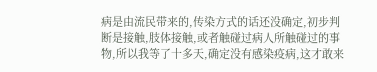病是由流民带来的,传染方式的话还没确定,初步判断是接触,肢体接触,或者触碰过病人所触碰过的事物,所以我等了十多天,确定没有感染疫病,这才敢来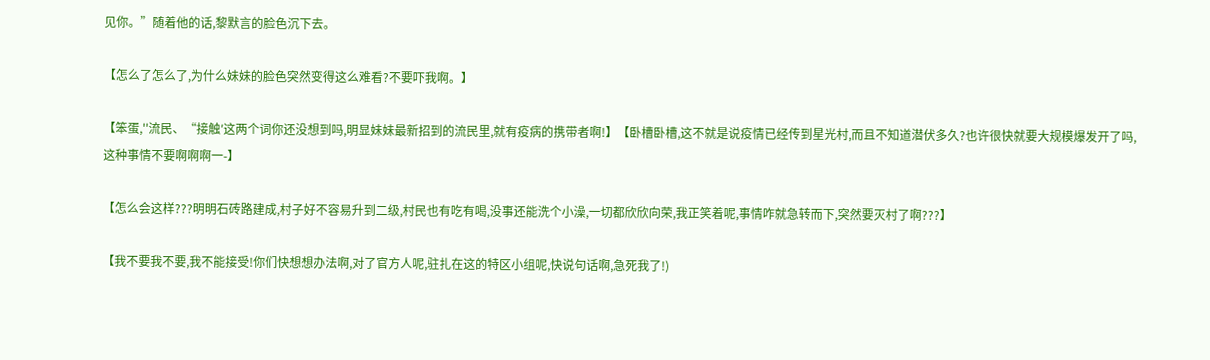见你。”随着他的话,黎默言的脸色沉下去。

【怎么了怎么了,为什么妹妹的脸色突然变得这么难看?不要吓我啊。】

【笨蛋,''流民、“接触′这两个词你还没想到吗,明显妹妹最新招到的流民里,就有疫病的携带者啊!】【卧槽卧槽,这不就是说疫情已经传到星光村,而且不知道潜伏多久?也许很快就要大规模爆发开了吗,这种事情不要啊啊啊一-】

【怎么会这样???明明石砖路建成,村子好不容易升到二级,村民也有吃有喝,没事还能洗个小澡,一切都欣欣向荣,我正笑着呢,事情咋就急转而下,突然要灭村了啊???】

【我不要我不要,我不能接受!你们快想想办法啊,对了官方人呢,驻扎在这的特区小组呢,快说句话啊,急死我了!)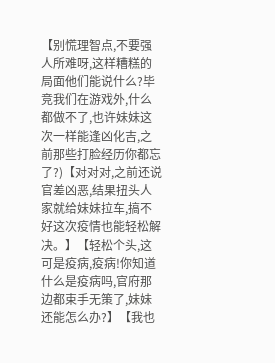【别慌理智点,不要强人所难呀,这样糟糕的局面他们能说什么?毕竞我们在游戏外,什么都做不了,也许妹妹这次一样能逢凶化吉,之前那些打脸经历你都忘了?)【对对对,之前还说官差凶恶,结果扭头人家就给妹妹拉车,搞不好这次疫情也能轻松解决。】【轻松个头,这可是疫病,疫病!你知道什么是疫病吗,官府那边都束手无策了,妹妹还能怎么办?】【我也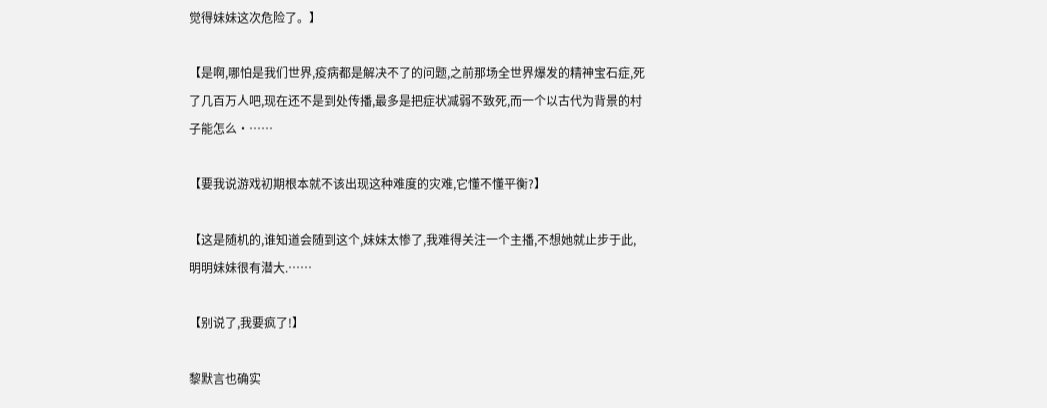觉得妹妹这次危险了。】

【是啊,哪怕是我们世界,疫病都是解决不了的问题,之前那场全世界爆发的精神宝石症,死了几百万人吧,现在还不是到处传播,最多是把症状减弱不致死,而一个以古代为背景的村子能怎么·……

【要我说游戏初期根本就不该出现这种难度的灾难,它懂不懂平衡?】

【这是随机的,谁知道会随到这个,妹妹太惨了,我难得关注一个主播,不想她就止步于此,明明妹妹很有潜大.……

【别说了,我要疯了!】

黎默言也确实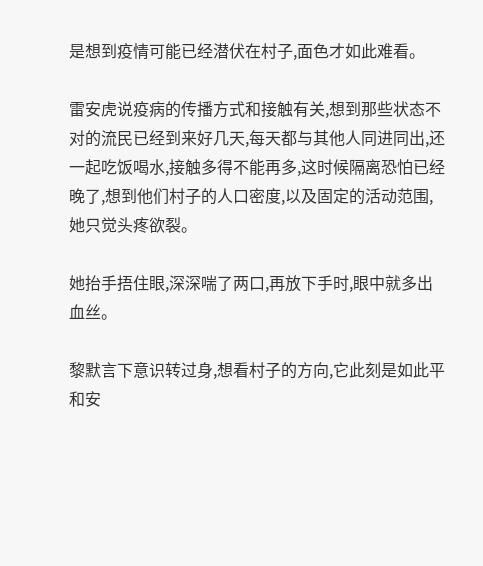是想到疫情可能已经潜伏在村子,面色才如此难看。

雷安虎说疫病的传播方式和接触有关,想到那些状态不对的流民已经到来好几天,每天都与其他人同进同出,还一起吃饭喝水,接触多得不能再多,这时候隔离恐怕已经晚了,想到他们村子的人口密度,以及固定的活动范围,她只觉头疼欲裂。

她抬手捂住眼,深深喘了两口,再放下手时,眼中就多出血丝。

黎默言下意识转过身,想看村子的方向,它此刻是如此平和安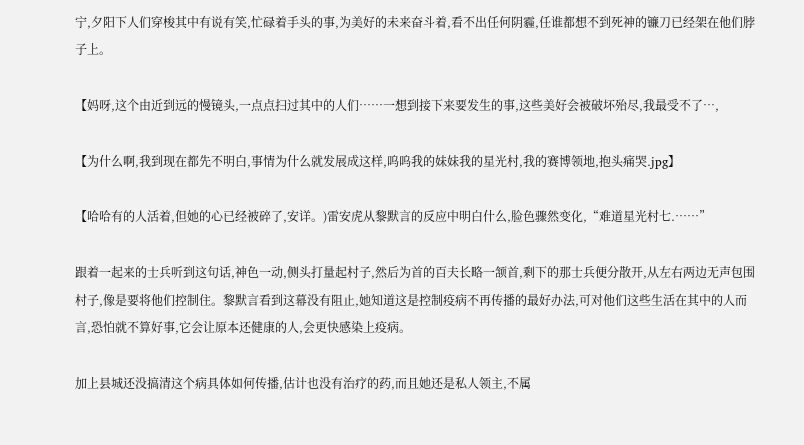宁,夕阳下人们穿梭其中有说有笑,忙碌着手头的事,为美好的未来奋斗着,看不出任何阴霾,任谁都想不到死神的镰刀已经架在他们脖子上。

【妈呀,这个由近到远的慢镜头,一点点扫过其中的人们……一想到接下来要发生的事,这些美好会被破坏殆尽,我最受不了…,

【为什么啊,我到现在都先不明白,事情为什么就发展成这样,呜呜我的妹妹我的星光村,我的赛博领地,抱头痛哭.jpg】

【哈哈有的人活着,但她的心已经被碎了,安详。)雷安虎从黎默言的反应中明白什么,脸色骤然变化,“难道星光村七.……”

跟着一起来的士兵听到这句话,神色一动,侧头打量起村子,然后为首的百夫长略一颔首,剩下的那士兵便分散开,从左右两边无声包围村子,像是要将他们控制住。黎默言看到这幕没有阻止,她知道这是控制疫病不再传播的最好办法,可对他们这些生活在其中的人而言,恐怕就不算好事,它会让原本还健康的人,会更快感染上疫病。

加上县城还没搞清这个病具体如何传播,估计也没有治疗的药,而且她还是私人领主,不属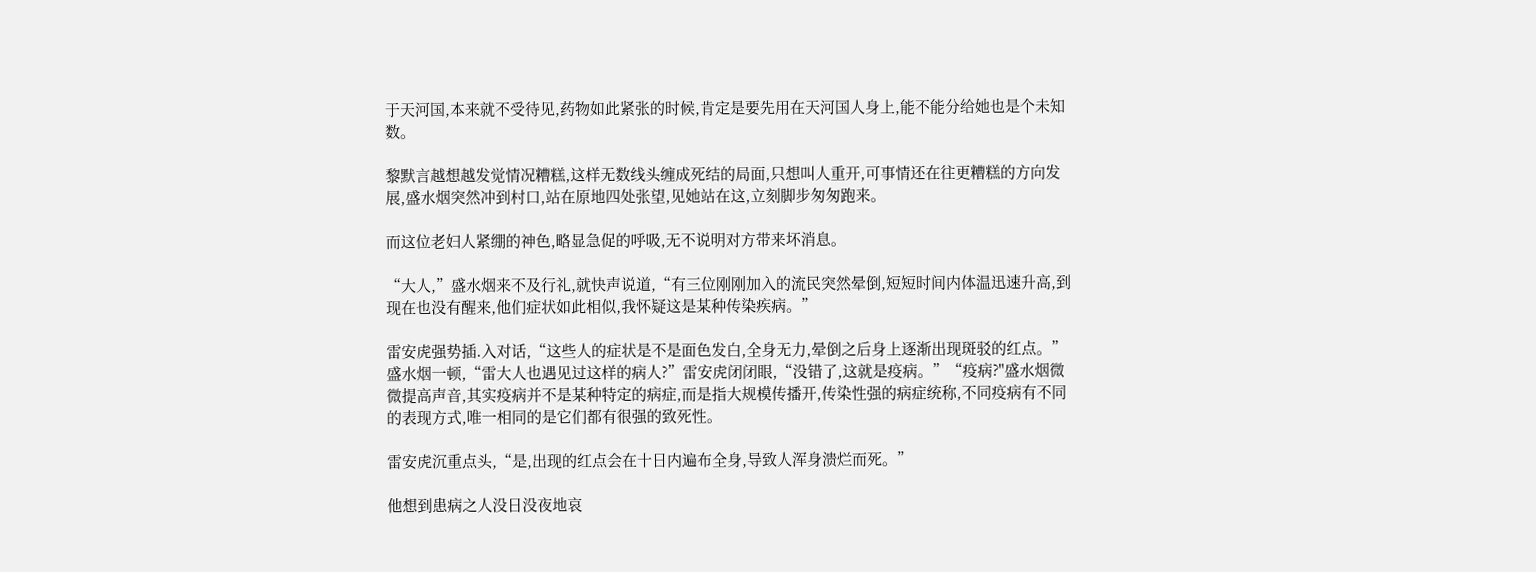于天河国,本来就不受待见,药物如此紧张的时候,肯定是要先用在天河国人身上,能不能分给她也是个未知数。

黎默言越想越发觉情况糟糕,这样无数线头缠成死结的局面,只想叫人重开,可事情还在往更糟糕的方向发展,盛水烟突然冲到村口,站在原地四处张望,见她站在这,立刻脚步匆匆跑来。

而这位老妇人紧绷的神色,略显急促的呼吸,无不说明对方带来坏消息。

“大人,”盛水烟来不及行礼,就快声说道,“有三位刚刚加入的流民突然晕倒,短短时间内体温迅速升高,到现在也没有醒来,他们症状如此相似,我怀疑这是某种传染疾病。”

雷安虎强势插.入对话,“这些人的症状是不是面色发白,全身无力,晕倒之后身上逐渐出现斑驳的红点。”盛水烟一顿,“雷大人也遇见过这样的病人?”雷安虎闭闭眼,“没错了,这就是疫病。”“疫病?"盛水烟微微提高声音,其实疫病并不是某种特定的病症,而是指大规模传播开,传染性强的病症统称,不同疫病有不同的表现方式,唯一相同的是它们都有很强的致死性。

雷安虎沉重点头,“是,出现的红点会在十日内遍布全身,导致人浑身溃烂而死。”

他想到患病之人没日没夜地哀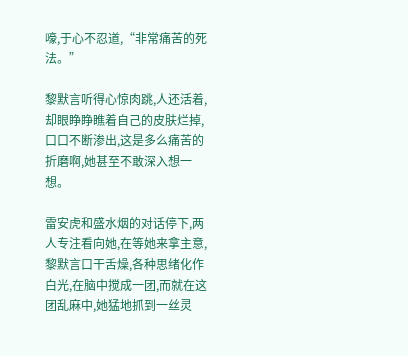嚎,于心不忍道,“非常痛苦的死法。”

黎默言听得心惊肉跳,人还活着,却眼睁睁瞧着自己的皮肤烂掉,口口不断渗出,这是多么痛苦的折磨啊,她甚至不敢深入想一想。

雷安虎和盛水烟的对话停下,两人专注看向她,在等她来拿主意,黎默言口干舌燥,各种思绪化作白光,在脑中搅成一团,而就在这团乱麻中,她猛地抓到一丝灵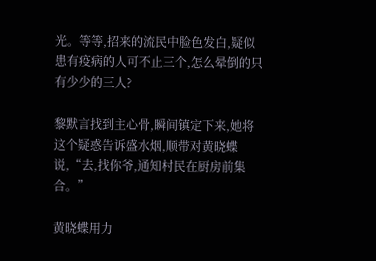光。等等,招来的流民中脸色发白,疑似患有疫病的人可不止三个,怎么晕倒的只有少少的三人?

黎默言找到主心骨,瞬间镇定下来,她将这个疑惑告诉盛水烟,顺带对黄晓蝶说,“去,找你爷,通知村民在厨房前集合。”

黄晓蝶用力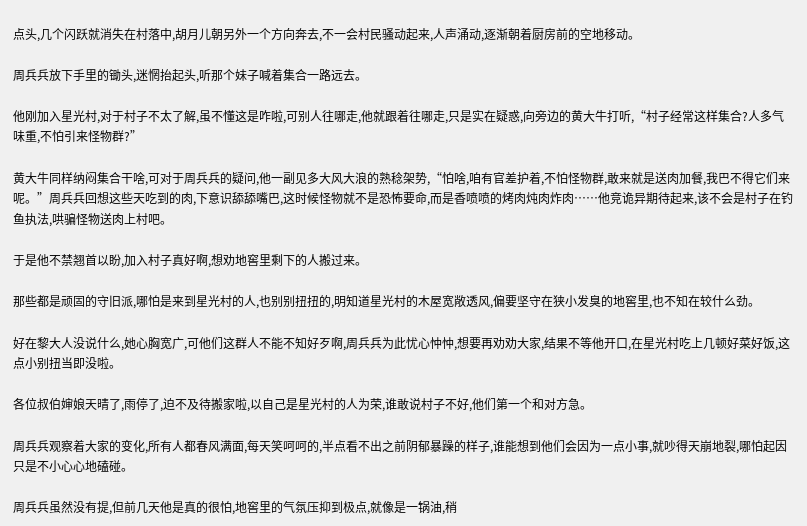点头,几个闪跃就消失在村落中,胡月儿朝另外一个方向奔去,不一会村民骚动起来,人声涌动,逐渐朝着厨房前的空地移动。

周兵兵放下手里的锄头,迷惘抬起头,听那个妹子喊着集合一路远去。

他刚加入星光村,对于村子不太了解,虽不懂这是咋啦,可别人往哪走,他就跟着往哪走,只是实在疑惑,向旁边的黄大牛打听,“村子经常这样集合?人多气味重,不怕引来怪物群?”

黄大牛同样纳闷集合干啥,可对于周兵兵的疑问,他一副见多大风大浪的熟稔架势,“怕啥,咱有官差护着,不怕怪物群,敢来就是送肉加餐,我巴不得它们来呢。”周兵兵回想这些天吃到的肉,下意识舔舔嘴巴,这时候怪物就不是恐怖要命,而是香喷喷的烤肉炖肉炸肉……他竞诡异期待起来,该不会是村子在钓鱼执法,哄骗怪物送肉上村吧。

于是他不禁翘首以盼,加入村子真好啊,想劝地窖里剩下的人搬过来。

那些都是顽固的守旧派,哪怕是来到星光村的人,也别别扭扭的,明知道星光村的木屋宽敞透风,偏要坚守在狭小发臭的地窖里,也不知在较什么劲。

好在黎大人没说什么,她心胸宽广,可他们这群人不能不知好歹啊,周兵兵为此忧心忡忡,想要再劝劝大家,结果不等他开口,在星光村吃上几顿好菜好饭,这点小别扭当即没啦。

各位叔伯婶娘天晴了,雨停了,迫不及待搬家啦,以自己是星光村的人为荣,谁敢说村子不好,他们第一个和对方急。

周兵兵观察着大家的变化,所有人都春风满面,每天笑呵呵的,半点看不出之前阴郁暴躁的样子,谁能想到他们会因为一点小事,就吵得天崩地裂,哪怕起因只是不小心心地磕碰。

周兵兵虽然没有提,但前几天他是真的很怕,地窖里的气氛压抑到极点,就像是一锅油,稍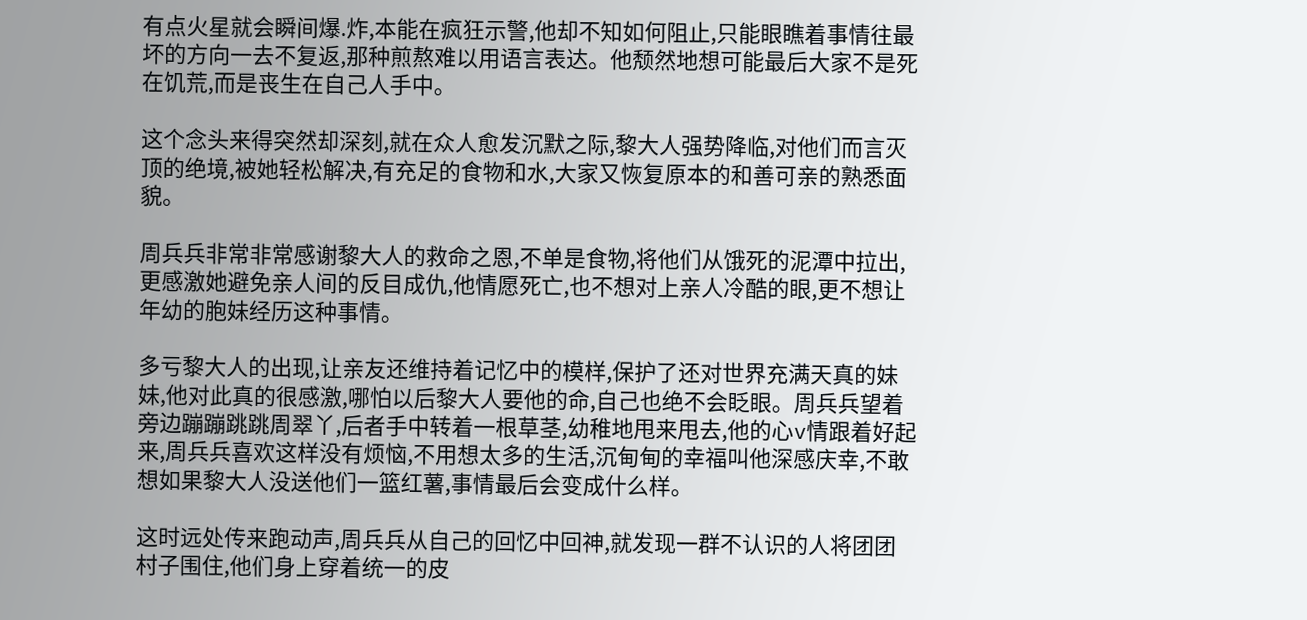有点火星就会瞬间爆.炸,本能在疯狂示警,他却不知如何阻止,只能眼瞧着事情往最坏的方向一去不复返,那种煎熬难以用语言表达。他颓然地想可能最后大家不是死在饥荒,而是丧生在自己人手中。

这个念头来得突然却深刻,就在众人愈发沉默之际,黎大人强势降临,对他们而言灭顶的绝境,被她轻松解决,有充足的食物和水,大家又恢复原本的和善可亲的熟悉面貌。

周兵兵非常非常感谢黎大人的救命之恩,不单是食物,将他们从饿死的泥潭中拉出,更感激她避免亲人间的反目成仇,他情愿死亡,也不想对上亲人冷酷的眼,更不想让年幼的胞妹经历这种事情。

多亏黎大人的出现,让亲友还维持着记忆中的模样,保护了还对世界充满天真的妹妹,他对此真的很感激,哪怕以后黎大人要他的命,自己也绝不会眨眼。周兵兵望着旁边蹦蹦跳跳周翠丫,后者手中转着一根草茎,幼稚地甩来甩去,他的心v情跟着好起来,周兵兵喜欢这样没有烦恼,不用想太多的生活,沉甸甸的幸福叫他深感庆幸,不敢想如果黎大人没送他们一篮红薯,事情最后会变成什么样。

这时远处传来跑动声,周兵兵从自己的回忆中回神,就发现一群不认识的人将团团村子围住,他们身上穿着统一的皮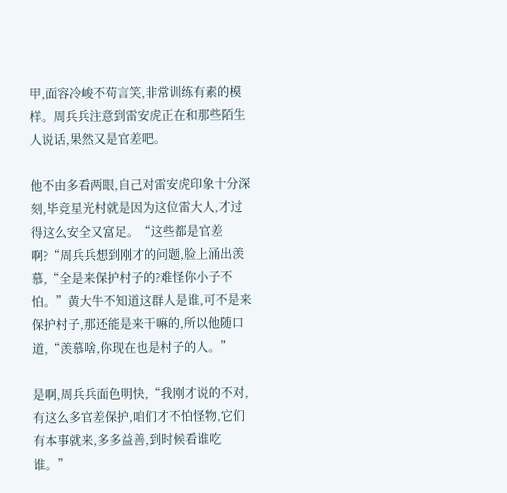甲,面容冷峻不苟言笑,非常训练有素的模样。周兵兵注意到雷安虎正在和那些陌生人说话,果然又是官差吧。

他不由多看两眼,自己对雷安虎印象十分深刻,毕竞星光村就是因为这位雷大人,才过得这么安全又富足。“这些都是官差啊?“周兵兵想到刚才的问题,脸上涌出羡慕,“全是来保护村子的?难怪你小子不怕。”黄大牛不知道这群人是谁,可不是来保护村子,那还能是来干嘛的,所以他随口道,“羡慕啥,你现在也是村子的人。”

是啊,周兵兵面色明快,“我刚才说的不对,有这么多官差保护,咱们才不怕怪物,它们有本事就来,多多益善,到时候看谁吃谁。”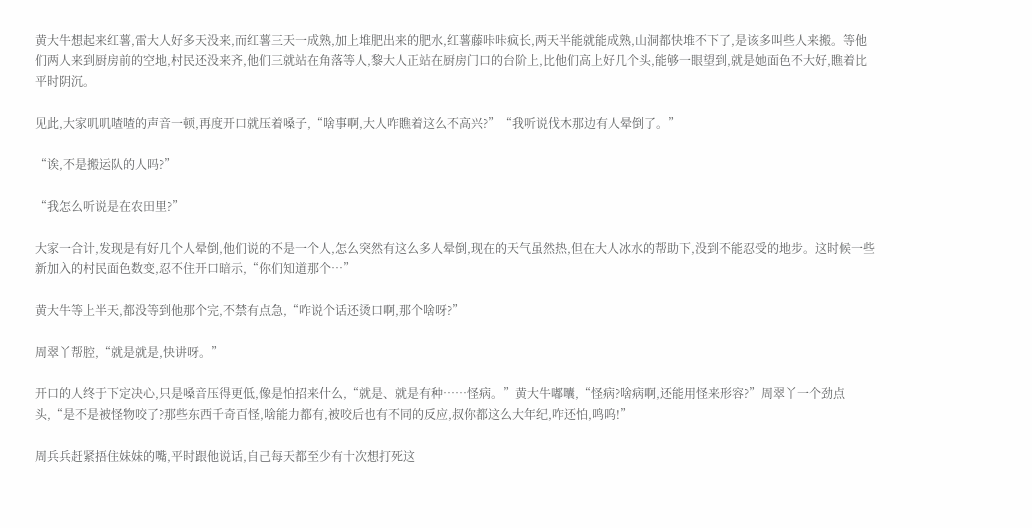黄大牛想起来红薯,雷大人好多天没来,而红薯三天一成熟,加上堆肥出来的肥水,红薯藤咔咔疯长,两天半能就能成熟,山洞都快堆不下了,是该多叫些人来搬。等他们两人来到厨房前的空地,村民还没来齐,他们三就站在角落等人,黎大人正站在厨房门口的台阶上,比他们高上好几个头,能够一眼望到,就是她面色不大好,瞧着比平时阴沉。

见此,大家叽叽喳喳的声音一顿,再度开口就压着嗓子,“啥事啊,大人咋瞧着这么不高兴?”“我听说伐木那边有人晕倒了。”

“诶,不是搬运队的人吗?”

“我怎么听说是在农田里?”

大家一合计,发现是有好几个人晕倒,他们说的不是一个人,怎么突然有这么多人晕倒,现在的天气虽然热,但在大人冰水的帮助下,没到不能忍受的地步。这时候一些新加入的村民面色数变,忍不住开口暗示,“你们知道那个…”

黄大牛等上半天,都没等到他那个完,不禁有点急,“咋说个话还烫口啊,那个啥呀?”

周翠丫帮腔,“就是就是,快讲呀。”

开口的人终于下定决心,只是嗓音压得更低,像是怕招来什么,“就是、就是有种……怪病。”黄大牛嘟囔,“怪病?啥病啊,还能用怪来形容?”周翠丫一个劲点头,“是不是被怪物咬了?那些东西千奇百怪,啥能力都有,被咬后也有不同的反应,叔你都这么大年纪,咋还怕,鸣呜!”

周兵兵赶紧捂住妹妹的嘴,平时跟他说话,自己每天都至少有十次想打死这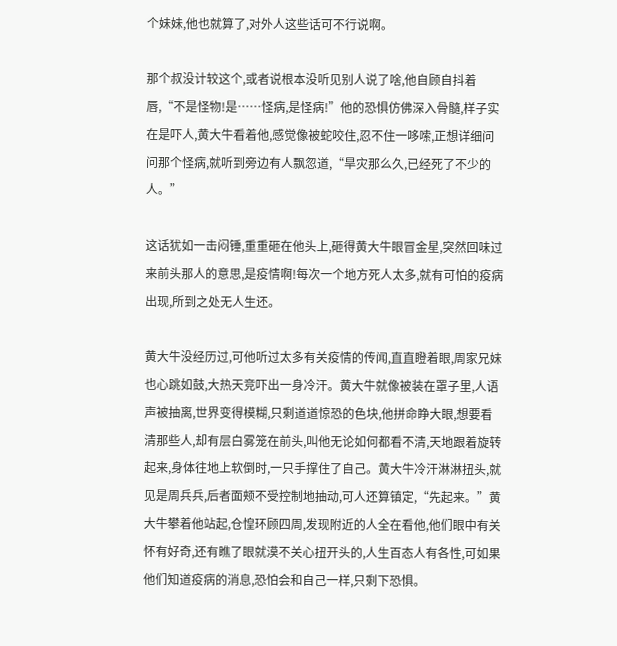个妹妹,他也就算了,对外人这些话可不行说啊。

那个叔没计较这个,或者说根本没听见别人说了啥,他自顾自抖着唇,“不是怪物!是……怪病,是怪病!”他的恐惧仿佛深入骨髓,样子实在是吓人,黄大牛看着他,感觉像被蛇咬住,忍不住一哆嗦,正想详细问问那个怪病,就听到旁边有人飘忽道,“旱灾那么久,已经死了不少的人。”

这话犹如一击闷锤,重重砸在他头上,砸得黄大牛眼冒金星,突然回味过来前头那人的意思,是疫情啊!每次一个地方死人太多,就有可怕的疫病出现,所到之处无人生还。

黄大牛没经历过,可他听过太多有关疫情的传闻,直直瞪着眼,周家兄妹也心跳如鼓,大热天竞吓出一身冷汗。黄大牛就像被装在罩子里,人语声被抽离,世界变得模糊,只剩道道惊恐的色块,他拼命睁大眼,想要看清那些人,却有层白雾笼在前头,叫他无论如何都看不清,天地跟着旋转起来,身体往地上软倒时,一只手撑住了自己。黄大牛冷汗淋淋扭头,就见是周兵兵,后者面颊不受控制地抽动,可人还算镇定,“先起来。”黄大牛攀着他站起,仓惶环顾四周,发现附近的人全在看他,他们眼中有关怀有好奇,还有瞧了眼就漠不关心扭开头的,人生百态人有各性,可如果他们知道疫病的消息,恐怕会和自己一样,只剩下恐惧。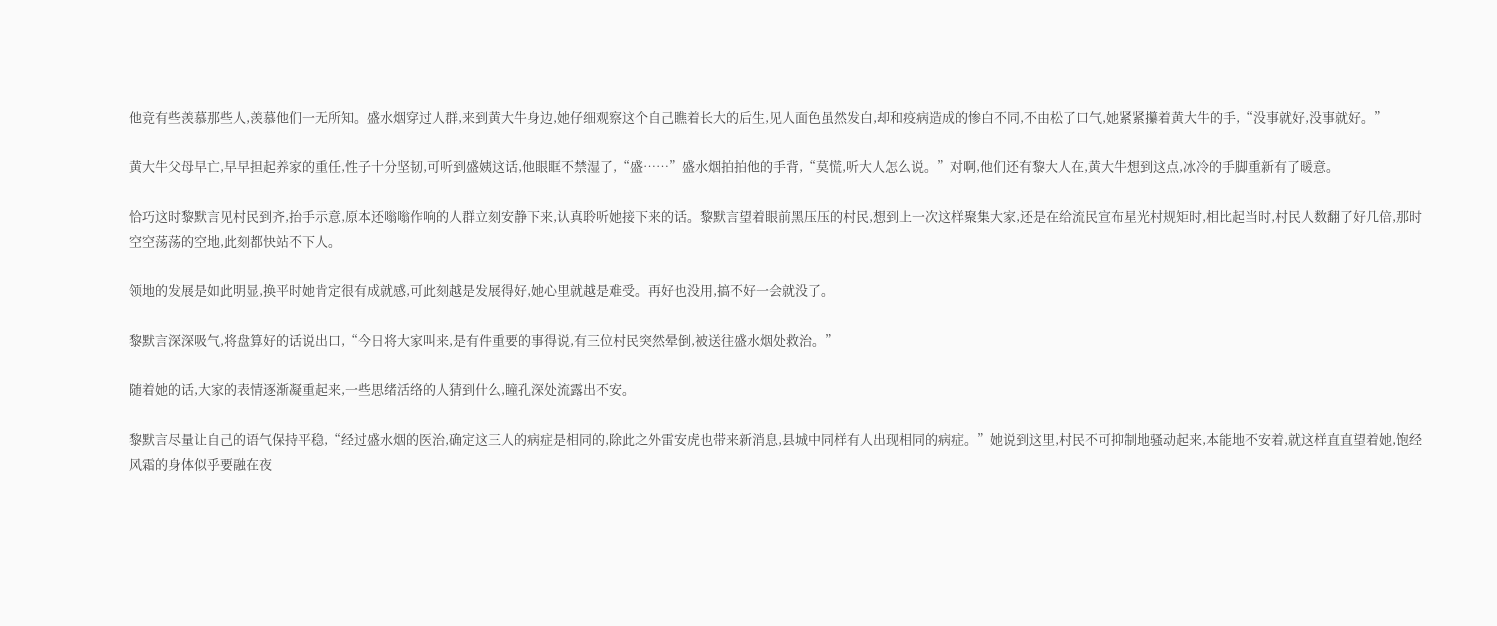他竞有些羡慕那些人,羡慕他们一无所知。盛水烟穿过人群,来到黄大牛身边,她仔细观察这个自己瞧着长大的后生,见人面色虽然发白,却和疫病造成的惨白不同,不由松了口气,她紧紧攥着黄大牛的手,“没事就好,没事就好。”

黄大牛父母早亡,早早担起养家的重任,性子十分坚韧,可听到盛姨这话,他眼眶不禁湿了,“盛……”盛水烟拍拍他的手背,“莫慌,听大人怎么说。”对啊,他们还有黎大人在,黄大牛想到这点,冰冷的手脚重新有了暖意。

恰巧这时黎默言见村民到齐,抬手示意,原本还嗡嗡作响的人群立刻安静下来,认真聆听她接下来的话。黎默言望着眼前黑压压的村民,想到上一次这样聚集大家,还是在给流民宣布星光村规矩时,相比起当时,村民人数翻了好几倍,那时空空荡荡的空地,此刻都快站不下人。

领地的发展是如此明显,换平时她肯定很有成就感,可此刻越是发展得好,她心里就越是难受。再好也没用,搞不好一会就没了。

黎默言深深吸气,将盘算好的话说出口,“今日将大家叫来,是有件重要的事得说,有三位村民突然晕倒,被送往盛水烟处救治。”

随着她的话,大家的表情逐渐凝重起来,一些思绪活络的人猜到什么,瞳孔深处流露出不安。

黎默言尽量让自己的语气保持平稳,“经过盛水烟的医治,确定这三人的病症是相同的,除此之外雷安虎也带来新消息,县城中同样有人出现相同的病症。”她说到这里,村民不可抑制地骚动起来,本能地不安着,就这样直直望着她,饱经风霜的身体似乎要融在夜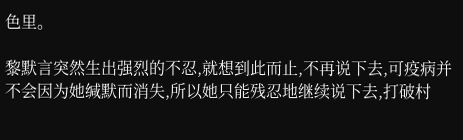色里。

黎默言突然生出强烈的不忍,就想到此而止,不再说下去,可疫病并不会因为她缄默而消失,所以她只能残忍地继续说下去,打破村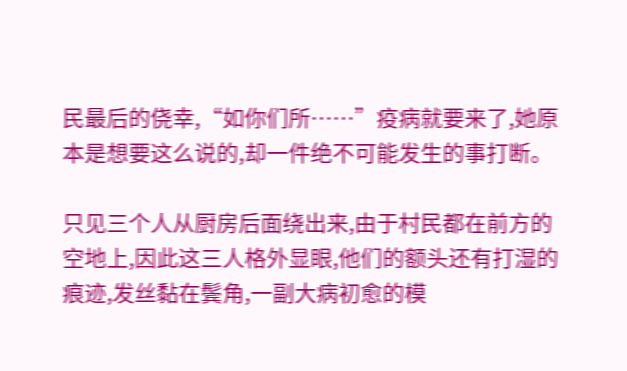民最后的侥幸,“如你们所……”疫病就要来了,她原本是想要这么说的,却一件绝不可能发生的事打断。

只见三个人从厨房后面绕出来,由于村民都在前方的空地上,因此这三人格外显眼,他们的额头还有打湿的痕迹,发丝黏在鬓角,一副大病初愈的模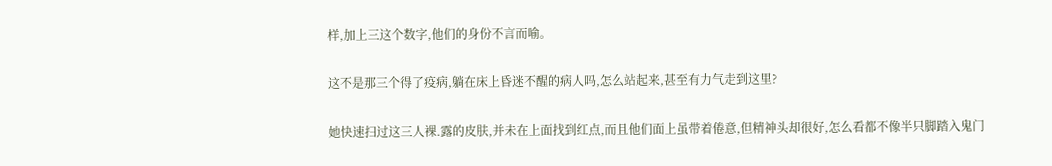样,加上三这个数字,他们的身份不言而喻。

这不是那三个得了疫病,躺在床上昏迷不醒的病人吗,怎么站起来,甚至有力气走到这里?

她快速扫过这三人裸.露的皮肤,并未在上面找到红点,而且他们面上虽带着倦意,但精神头却很好,怎么看都不像半只脚踏入鬼门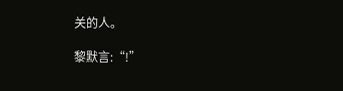关的人。

黎默言:“!”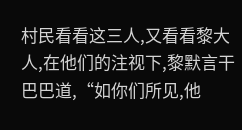村民看看这三人,又看看黎大人,在他们的注视下,黎默言干巴巴道,“如你们所见,他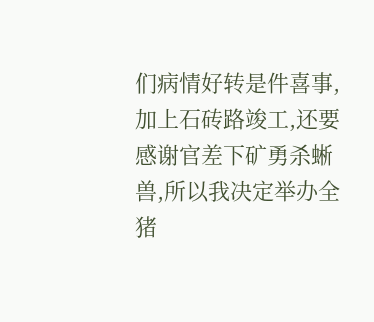们病情好转是件喜事,加上石砖路竣工,还要感谢官差下矿勇杀蜥兽,所以我决定举办全猪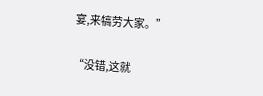宴,来犒劳大家。”

“没错,这就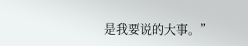是我要说的大事。”